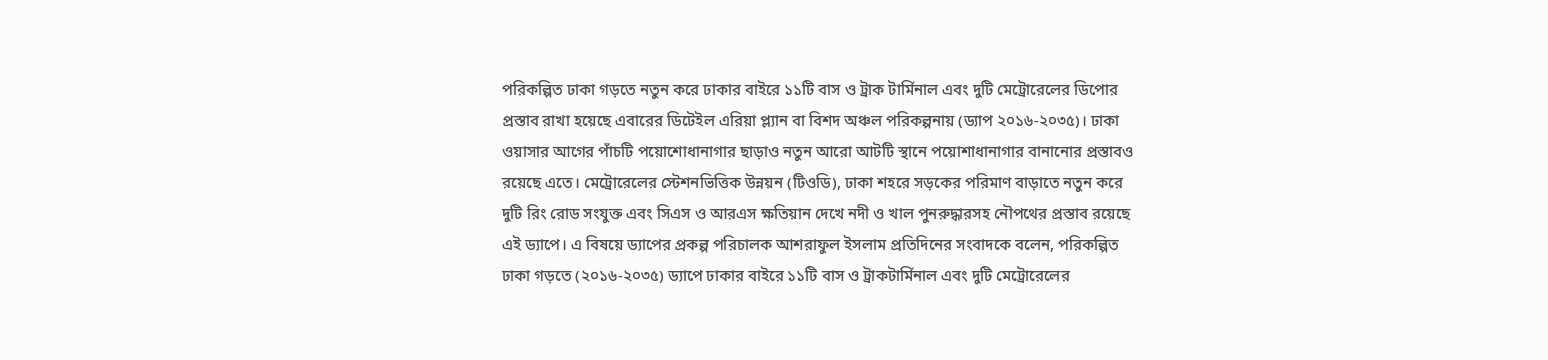পরিকল্পিত ঢাকা গড়তে নতুন করে ঢাকার বাইরে ১১টি বাস ও ট্রাক টার্মিনাল এবং দুটি মেট্রোরেলের ডিপোর প্রস্তাব রাখা হয়েছে এবারের ডিটেইল এরিয়া প্ল্যান বা বিশদ অঞ্চল পরিকল্পনায় (ড্যাপ ২০১৬-২০৩৫)। ঢাকা ওয়াসার আগের পাঁচটি পয়োশোধানাগার ছাড়াও নতুন আরো আটটি স্থানে পয়োশাধানাগার বানানোর প্রস্তাবও রয়েছে এতে। মেট্রোরেলের স্টেশনভিত্তিক উন্নয়ন (টিওডি), ঢাকা শহরে সড়কের পরিমাণ বাড়াতে নতুন করে দুটি রিং রোড সংযুক্ত এবং সিএস ও আরএস ক্ষতিয়ান দেখে নদী ও খাল পুনরুদ্ধারসহ নৌপথের প্রস্তাব রয়েছে এই ড্যাপে। এ বিষয়ে ড্যাপের প্রকল্প পরিচালক আশরাফুল ইসলাম প্রতিদিনের সংবাদকে বলেন, পরিকল্পিত ঢাকা গড়তে (২০১৬-২০৩৫) ড্যাপে ঢাকার বাইরে ১১টি বাস ও ট্রাকটার্মিনাল এবং দুটি মেট্রোরেলের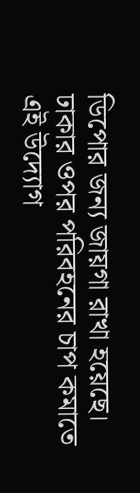ডিপোর জন্য জায়গা রাখা হয়েছে। ঢাকার ওপর পরিবহনের চাপ কমাতে এই উদ্যোগ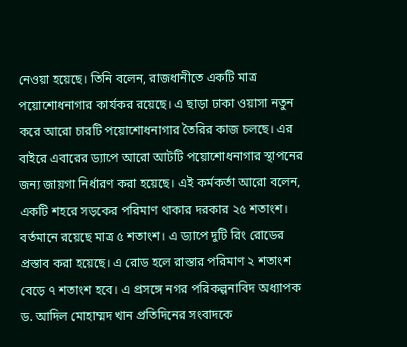নেওয়া হয়েছে। তিনি বলেন, রাজধানীতে একটি মাত্র পয়োশোধনাগার কার্যকর রয়েছে। এ ছাড়া ঢাকা ওয়াসা নতুন করে আরো চারটি পয়োশোধনাগার তৈরির কাজ চলছে। এর বাইরে এবারের ড্যাপে আরো আটটি পয়োশোধনাগার স্থাপনের জন্য জায়গা নির্ধারণ করা হয়েছে। এই কর্মকর্তা আরো বলেন, একটি শহরে সড়কের পরিমাণ থাকার দরকার ২৫ শতাংশ। বর্তমানে রয়েছে মাত্র ৫ শতাংশ। এ ড্যাপে দুটি রিং রোডের প্রস্তাব করা হয়েছে। এ রোড হলে রাস্তার পরিমাণ ২ শতাংশ বেড়ে ৭ শতাংশ হবে। এ প্রসঙ্গে নগর পরিকল্পনাবিদ অধ্যাপক ড. আদিল মোহাম্মদ খান প্রতিদিনের সংবাদকে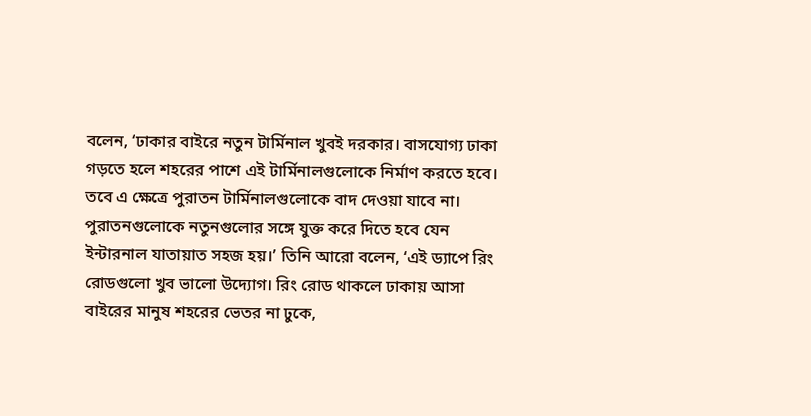বলেন, ‘ঢাকার বাইরে নতুন টার্মিনাল খুবই দরকার। বাসযোগ্য ঢাকা গড়তে হলে শহরের পাশে এই টার্মিনালগুলোকে নির্মাণ করতে হবে। তবে এ ক্ষেত্রে পুরাতন টার্মিনালগুলোকে বাদ দেওয়া যাবে না। পুরাতনগুলোকে নতুনগুলোর সঙ্গে যুক্ত করে দিতে হবে যেন ইন্টারনাল যাতায়াত সহজ হয়।’ তিনি আরো বলেন, ‘এই ড্যাপে রিং রোডগুলো খুব ভালো উদ্যোগ। রিং রোড থাকলে ঢাকায় আসা বাইরের মানুষ শহরের ভেতর না ঢুকে,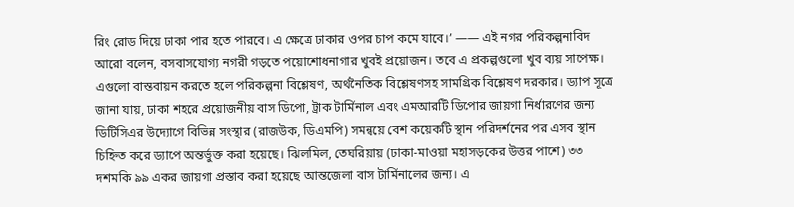রিং রোড দিয়ে ঢাকা পার হতে পারবে। এ ক্ষেত্রে ঢাকার ওপর চাপ কমে যাবে।’ —— এই নগর পরিকল্পনাবিদ আরো বলেন, বসবাসযোগ্য নগরী গড়তে পয়োশোধনাগার খুবই প্রয়োজন। তবে এ প্রকল্পগুলো খুব ব্যয় সাপেক্ষ। এগুলো বাস্তবায়ন করতে হলে পরিকল্পনা বিশ্লেষণ, অর্থনৈতিক বিশ্লেষণসহ সামগ্রিক বিশ্লেষণ দরকার। ড্যাপ সূত্রে জানা যায়, ঢাকা শহরে প্রয়োজনীয় বাস ডিপো, ট্রাক টার্মিনাল এবং এমআরটি ডিপোর জায়গা নির্ধারণের জন্য ডিটিসিএর উদ্যোগে বিভিন্ন সংস্থার (রাজউক, ডিএমপি) সমন্বয়ে বেশ কয়েকটি স্থান পরিদর্শনের পর এসব স্থান চিহ্নিত করে ড্যাপে অন্তর্ভুক্ত করা হয়েছে। ঝিলমিল, তেঘরিয়ায় (ঢাকা-মাওয়া মহাসড়কের উত্তর পাশে) ৩৩ দশমকি ৯৯ একর জায়গা প্রস্তাব করা হয়েছে আন্তজেলা বাস টার্মিনালের জন্য। এ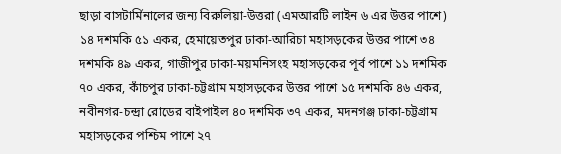ছাড়া বাসটার্মিনালের জন্য বিরুলিয়া-উত্তরা (এমআরটি লাইন ৬ এর উত্তর পাশে) ১৪ দশমকি ৫১ একর, হেমায়েতপুর ঢাকা-আরিচা মহাসড়কের উত্তর পাশে ৩৪ দশমকি ৪৯ একর, গাজীপুর ঢাকা-ময়মনিসংহ মহাসড়কের পূর্ব পাশে ১১ দশমিক ৭০ একর, কাঁচপুর ঢাকা-চট্টগ্রাম মহাসড়কের উত্তর পাশে ১৫ দশমকি ৪৬ একর, নবীনগর-চন্দ্রা রোডের বাইপাইল ৪০ দশমিক ৩৭ একর, মদনগঞ্জ ঢাকা-চট্টগ্রাম মহাসড়কের পশ্চিম পাশে ২৭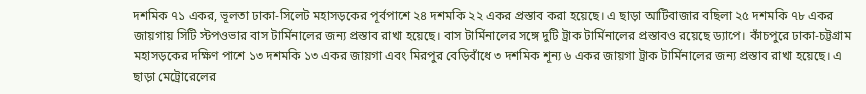দশমিক ৭১ একর, ভূলতা ঢাকা-সিলেট মহাসড়কের পূর্বপাশে ২৪ দশমকি ২২ একর প্রস্তাব করা হয়েছে। এ ছাড়া আটিবাজার বছিলা ২৫ দশমকি ৭৮ একর জায়গায় সিটি স্টপওভার বাস টার্মিনালের জন্য প্রস্তাব রাখা হয়েছে। বাস টার্মিনালের সঙ্গে দুটি ট্রাক টার্মিনালের প্রস্তাবও রয়েছে ড্যাপে। কাঁচপুরে ঢাকা-চট্টগ্রাম মহাসড়কের দক্ষিণ পাশে ১৩ দশমকি ১৩ একর জায়গা এবং মিরপুর বেড়িবাঁধে ৩ দশমিক শূন্য ৬ একর জায়গা ট্রাক টার্মিনালের জন্য প্রস্তাব রাখা হয়েছে। এ ছাড়া মেট্রোরেলের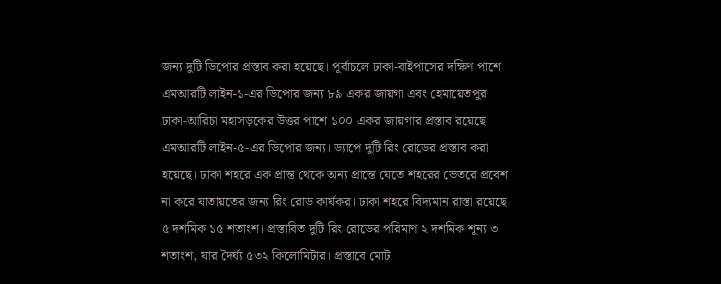জন্য দুটি ডিপোর প্রস্তাব করা হয়েছে। পূর্বাচলে ঢাকা-বাইপাসের দক্ষিণ পাশে এমআরটি লাইন-১-এর ডিপোর জন্য ৮৯ একর জায়গা এবং হেমায়েতপুর ঢাকা-আরিচা মহাসড়কের উত্তর পাশে ১০০ একর জায়গার প্রস্তাব রয়েছে এমআরটি লাইন-৫-এর ডিপোর জন্য। ড্যাপে দুটি রিং রোডের প্রস্তাব করা হয়েছে। ঢাকা শহরে এক প্রান্ত থেকে অন্য প্রান্তে যেতে শহরের ভেতরে প্রবেশ না করে যাতায়তের জন্য রিং রোড কার্যকর। ঢাকা শহরে বিদ্যমান রাস্তা রয়েছে ৫ দশমিক ১৫ শতাংশ। প্রস্তাবিত দুটি রিং রোডের পরিমাণ ২ দশমিক শূন্য ৩ শতাংশ, যার দৈর্ঘ্য ৫৩২ কিলোমিটার। প্রস্তাবে মোট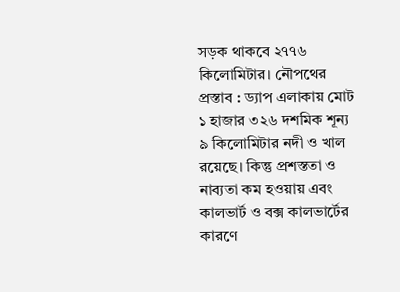সড়ক থাকবে ২৭৭৬ কিলোমিটার। নৌপথের প্রস্তাব : ড্যাপ এলাকায় মোট ১ হাজার ৩২৬ দশমিক শূন্য ৯ কিলোমিটার নদী ও খাল রয়েছে। কিন্তু প্রশস্ততা ও নাব্যতা কম হওয়ায় এবং কালভার্ট ও বক্স কালভার্টের কারণে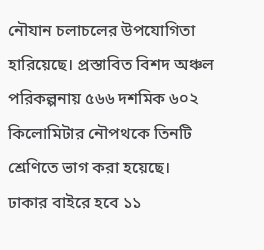নৌযান চলাচলের উপযোগিতা হারিয়েছে। প্রস্তাবিত বিশদ অঞ্চল পরিকল্পনায় ৫৬৬ দশমিক ৬০২ কিলোমিটার নৌপথকে তিনটি শ্রেণিতে ভাগ করা হয়েছে।
ঢাকার বাইরে হবে ১১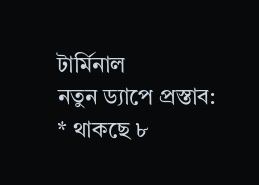টার্মিনাল
নতুন ড্যাপে প্রস্তাব: * থাকছে ৮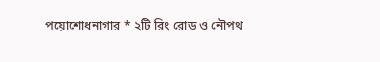পয়োশোধনাগার * ২টি রিং রোড ও নৌপথ